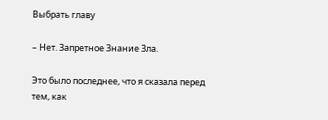Выбрать главу

– Нет. Запретное Знание Зла.

Это было последнее, что я сказала перед тем, как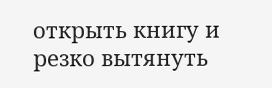открыть книгу и резко вытянуть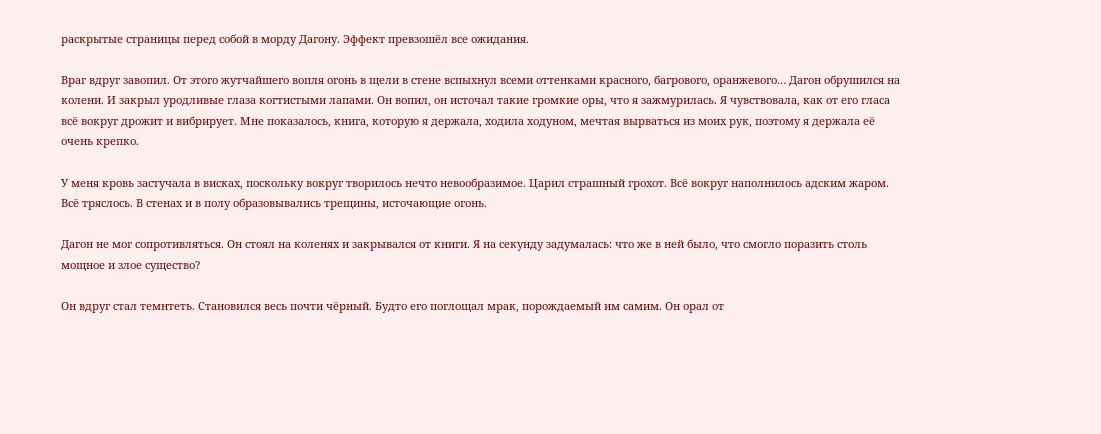раскрытые страницы перед собой в морду Дагону. Эффект превзошёл все ожидания.

Враг вдруг завопил. От этого жутчайшего вопля огонь в щели в стене вспыхнул всеми оттенками красного, багрового, оранжевого… Дагон обрушился на колени. И закрыл уродливые глаза когтистыми лапами. Он вопил, он источал такие громкие оры, что я зажмурилась. Я чувствовала, как от его гласа всё вокруг дрожит и вибрирует. Мне показалось, книга, которую я держала, ходила ходуном, мечтая вырваться из моих рук, поэтому я держала её очень крепко.

У меня кровь застучала в висках, поскольку вокруг творилось нечто невообразимое. Царил страшный грохот. Всё вокруг наполнилось адским жаром. Всё тряслось. В стенах и в полу образовывались трещины, источающие огонь.

Дагон не мог сопротивляться. Он стоял на коленях и закрывался от книги. Я на секунду задумалась: что же в ней было, что смогло поразить столь мощное и злое существо?

Он вдруг стал темнтеть. Становился весь почти чёрный. Будто его поглощал мрак, порождаемый им самим. Он орал от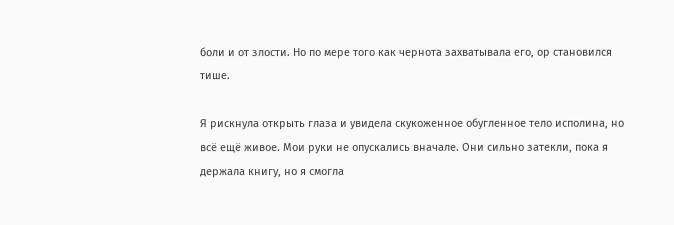боли и от злости. Но по мере того как чернота захватывала его, ор становился тише.

Я рискнула открыть глаза и увидела скукоженное обугленное тело исполина, но всё ещё живое. Мои руки не опускались вначале. Они сильно затекли, пока я держала книгу, но я смогла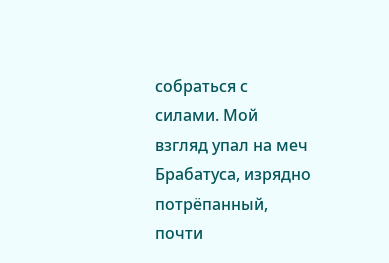собраться с силами. Мой взгляд упал на меч Брабатуса, изрядно потрёпанный, почти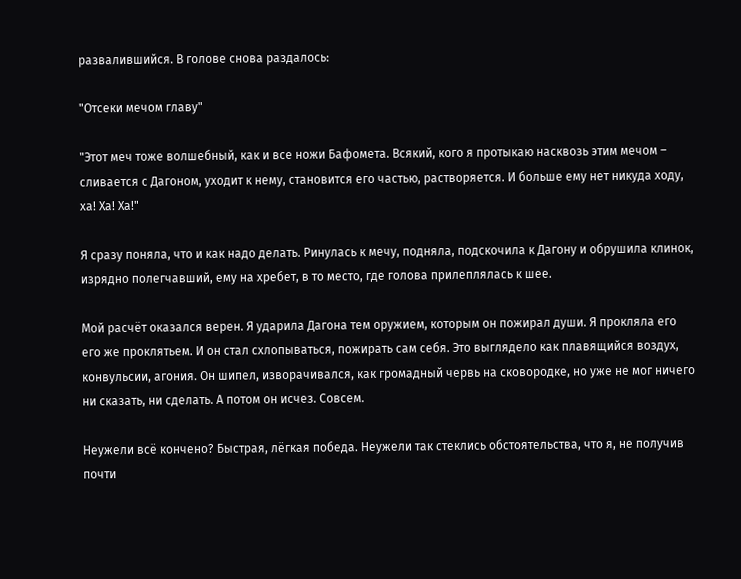развалившийся. В голове снова раздалось:

"Отсеки мечом главу"

"Этот меч тоже волшебный, как и все ножи Бафомета. Всякий, кого я протыкаю насквозь этим мечом – сливается с Дагоном, уходит к нему, становится его частью, растворяется. И больше ему нет никуда ходу, ха! Ха! Ха!"

Я сразу поняла, что и как надо делать. Ринулась к мечу, подняла, подскочила к Дагону и обрушила клинок, изрядно полегчавший, ему на хребет, в то место, где голова прилеплялась к шее.

Мой расчёт оказался верен. Я ударила Дагона тем оружием, которым он пожирал души. Я прокляла его его же проклятьем. И он стал схлопываться, пожирать сам себя. Это выглядело как плавящийся воздух, конвульсии, агония. Он шипел, изворачивался, как громадный червь на сковородке, но уже не мог ничего ни сказать, ни сделать. А потом он исчез. Совсем.

Неужели всё кончено? Быстрая, лёгкая победа. Неужели так стеклись обстоятельства, что я, не получив почти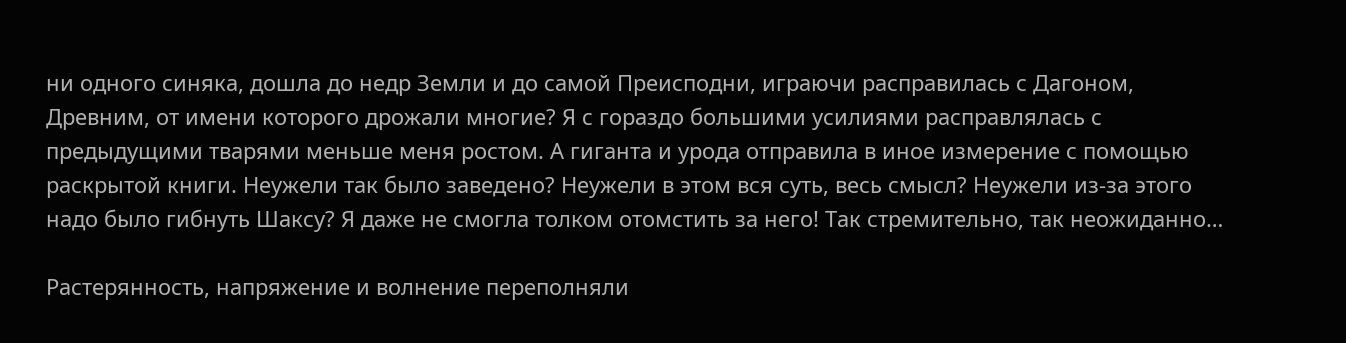ни одного синяка, дошла до недр Земли и до самой Преисподни, играючи расправилась с Дагоном, Древним, от имени которого дрожали многие? Я с гораздо большими усилиями расправлялась с предыдущими тварями меньше меня ростом. А гиганта и урода отправила в иное измерение с помощью раскрытой книги. Неужели так было заведено? Неужели в этом вся суть, весь смысл? Неужели из-за этого надо было гибнуть Шаксу? Я даже не смогла толком отомстить за него! Так стремительно, так неожиданно…

Растерянность, напряжение и волнение переполняли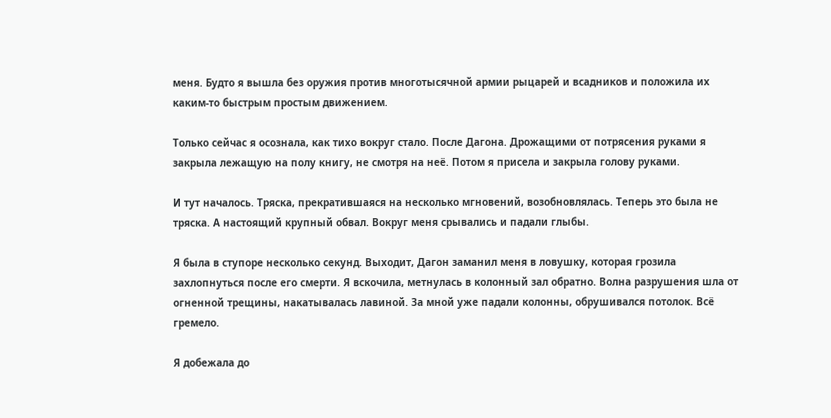меня. Будто я вышла без оружия против многотысячной армии рыцарей и всадников и положила их каким-то быстрым простым движением.

Только сейчас я осознала, как тихо вокруг стало. После Дагона. Дрожащими от потрясения руками я закрыла лежащую на полу книгу, не смотря на неё. Потом я присела и закрыла голову руками.

И тут началось. Тряска, прекратившаяся на несколько мгновений, возобновлялась. Теперь это была не тряска. А настоящий крупный обвал. Вокруг меня срывались и падали глыбы.

Я была в ступоре несколько секунд. Выходит, Дагон заманил меня в ловушку, которая грозила захлопнуться после его смерти. Я вскочила, метнулась в колонный зал обратно. Волна разрушения шла от огненной трещины, накатывалась лавиной. За мной уже падали колонны, обрушивался потолок. Всё гремело.

Я добежала до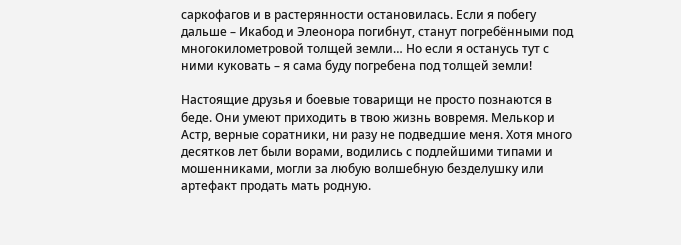саркофагов и в растерянности остановилась. Если я побегу дальше – Икабод и Элеонора погибнут, станут погребёнными под многокилометровой толщей земли… Но если я останусь тут с ними куковать – я сама буду погребена под толщей земли!

Настоящие друзья и боевые товарищи не просто познаются в беде. Они умеют приходить в твою жизнь вовремя. Мелькор и Астр, верные соратники, ни разу не подведшие меня. Хотя много десятков лет были ворами, водились с подлейшими типами и мошенниками, могли за любую волшебную безделушку или артефакт продать мать родную.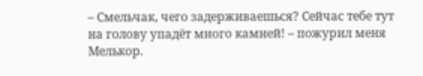– Смельчак, чего задерживаешься? Сейчас тебе тут на голову упадёт много камней! – пожурил меня Мелькор.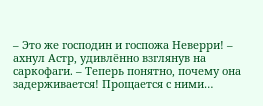– Это же господин и госпожа Неверри! – ахнул Астр, удивлённо взглянув на саркофаги. – Теперь понятно, почему она задерживается! Прощается с ними…